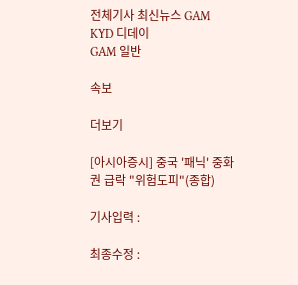전체기사 최신뉴스 GAM
KYD 디데이
GAM 일반

속보

더보기

[아시아증시] 중국 '패닉' 중화권 급락 "위험도피"(종합)

기사입력 :

최종수정 :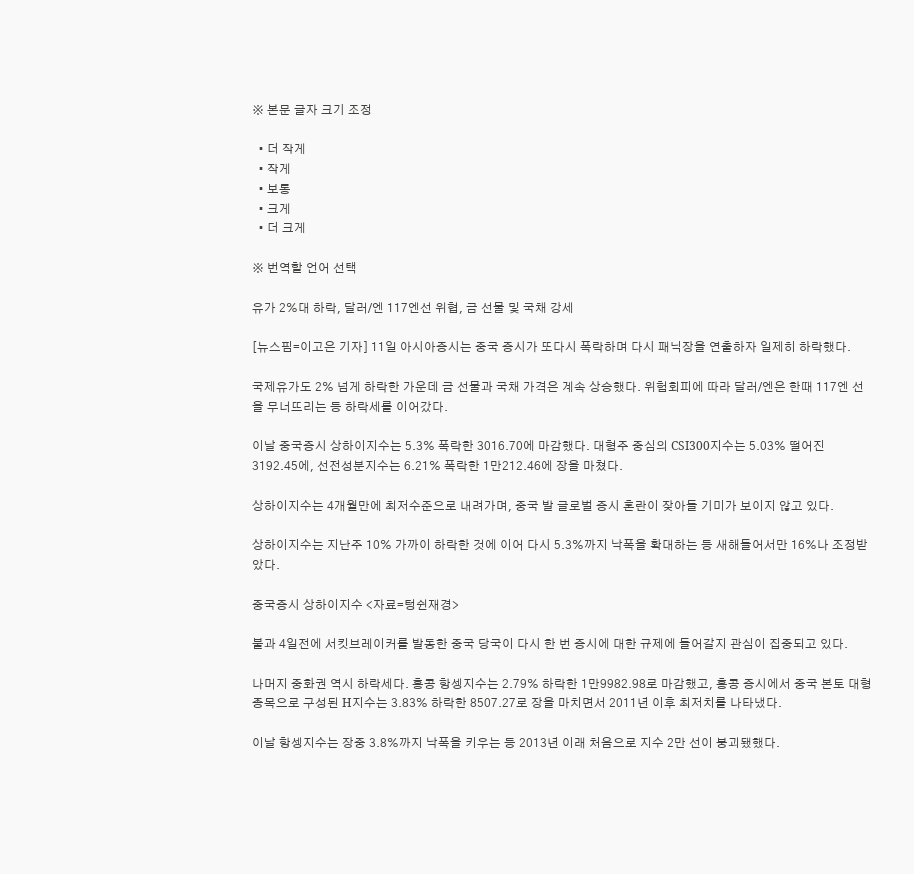※ 본문 글자 크기 조정

  • 더 작게
  • 작게
  • 보통
  • 크게
  • 더 크게

※ 번역할 언어 선택

유가 2%대 하락, 달러/엔 117엔선 위협, 금 선물 및 국채 강세

[뉴스핌=이고은 기자] 11일 아시아증시는 중국 증시가 또다시 폭락하며 다시 패닉장을 연출하자 일제히 하락했다.

국제유가도 2% 넘게 하락한 가운데 금 선물과 국채 가격은 계속 상승했다. 위험회피에 따라 달러/엔은 한때 117엔 선을 무너뜨리는 등 하락세를 이어갔다.

이날 중국증시 상하이지수는 5.3% 폭락한 3016.70에 마감했다. 대형주 중심의 CSI300지수는 5.03% 떨어진 3192.45에, 선전성분지수는 6.21% 폭락한 1만212.46에 장을 마쳤다.

상하이지수는 4개월만에 최저수준으로 내려가며, 중국 발 글로벌 증시 혼란이 잦아들 기미가 보이지 않고 있다.

상하이지수는 지난주 10% 가까이 하락한 것에 이어 다시 5.3%까지 낙폭을 확대하는 등 새해들어서만 16%나 조정받았다.

중국증시 상하이지수 <자료=텅쉰재경>

불과 4일전에 서킷브레이커를 발동한 중국 당국이 다시 한 번 증시에 대한 규제에 들어갈지 관심이 집중되고 있다.

나머지 중화권 역시 하락세다. 홍콩 항셍지수는 2.79% 하락한 1만9982.98로 마감했고, 홍콩 증시에서 중국 본토 대형종목으로 구성된 H지수는 3.83% 하락한 8507.27로 장을 마치면서 2011년 이후 최저치를 나타냈다.

이날 항셍지수는 장중 3.8%까지 낙폭을 키우는 등 2013년 이래 처음으로 지수 2만 선이 붕괴됐했다.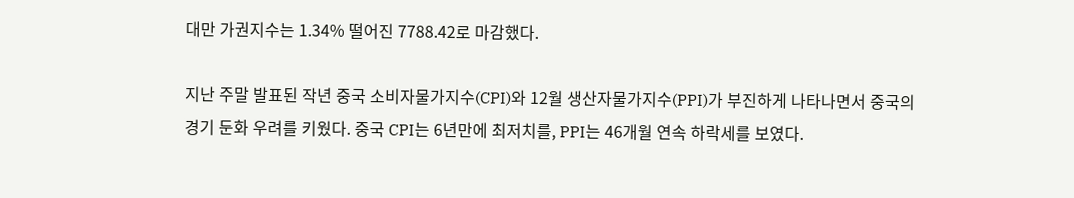대만 가권지수는 1.34% 떨어진 7788.42로 마감했다.

지난 주말 발표된 작년 중국 소비자물가지수(CPI)와 12월 생산자물가지수(PPI)가 부진하게 나타나면서 중국의 경기 둔화 우려를 키웠다. 중국 CPI는 6년만에 최저치를, PPI는 46개월 연속 하락세를 보였다.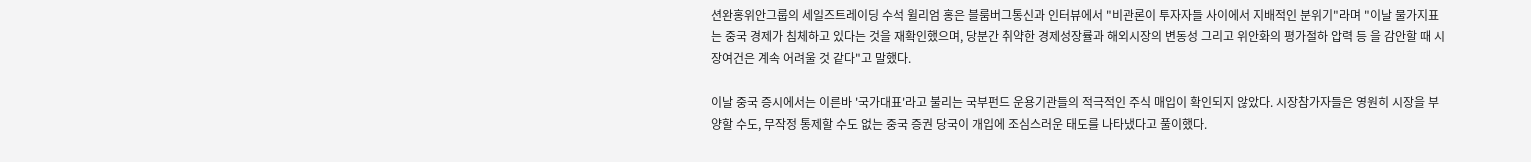션완홍위안그룹의 세일즈트레이딩 수석 윌리엄 홍은 블룸버그통신과 인터뷰에서 "비관론이 투자자들 사이에서 지배적인 분위기"라며 "이날 물가지표는 중국 경제가 침체하고 있다는 것을 재확인했으며, 당분간 취약한 경제성장률과 해외시장의 변동성 그리고 위안화의 평가절하 압력 등 을 감안할 때 시장여건은 계속 어려울 것 같다"고 말했다.

이날 중국 증시에서는 이른바 '국가대표'라고 불리는 국부펀드 운용기관들의 적극적인 주식 매입이 확인되지 않았다. 시장참가자들은 영원히 시장을 부양할 수도, 무작정 통제할 수도 없는 중국 증권 당국이 개입에 조심스러운 태도를 나타냈다고 풀이했다.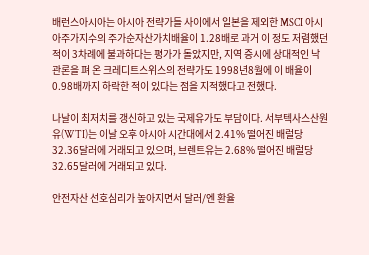배런스아시아는 아시아 전략가들 사이에서 일본을 제외한 MSCI 아시아주가지수의 주가순자산가치배율이 1.28배로 과거 이 정도 저렴했던 적이 3차례에 불과하다는 평가가 돌았지만, 지역 증시에 상대적인 낙관론을 펴 온 크레디트스위스의 전략가도 1998년8월에 이 배율이 0.98배까지 하락한 적이 있다는 점을 지적했다고 전했다.

나날이 최저치를 갱신하고 있는 국제유가도 부담이다. 서부텍사스산원유(WTI)는 이날 오후 아시아 시간대에서 2.41% 떨어진 배럴당 32.36달러에 거래되고 있으며, 브렌트유는 2.68% 떨어진 배럴당 32.65달러에 거래되고 있다.

안전자산 선호심리가 높아지면서 달러/엔 환율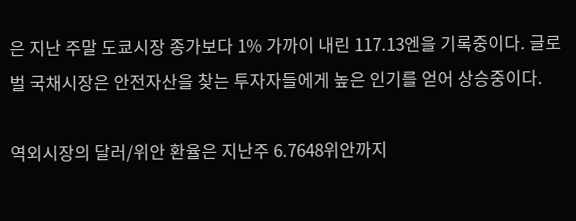은 지난 주말 도쿄시장 종가보다 1% 가까이 내린 117.13엔을 기록중이다. 글로벌 국채시장은 안전자산을 찾는 투자자들에게 높은 인기를 얻어 상승중이다.

역외시장의 달러/위안 환율은 지난주 6.7648위안까지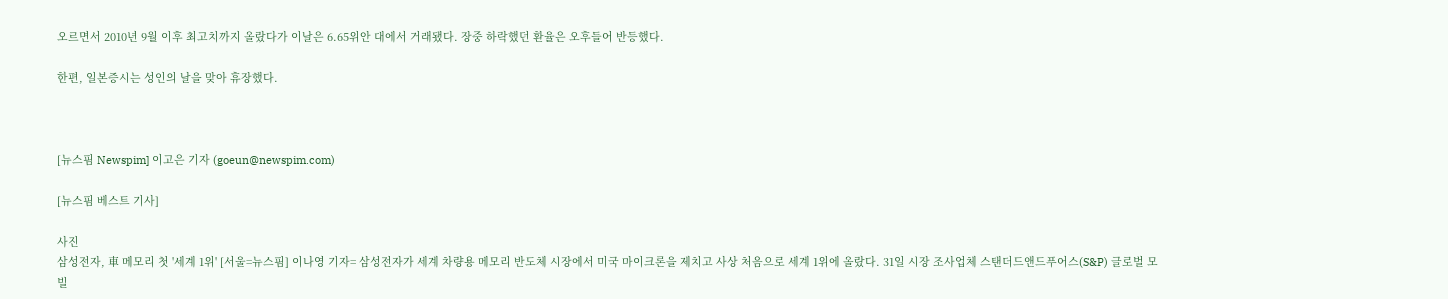오르면서 2010년 9월 이후 최고치까지 올랐다가 이날은 6.65위안 대에서 거래됐다. 장중 하락했던 환율은 오후들어 반등했다.

한편, 일본증시는 성인의 날을 맞아 휴장했다.



[뉴스핌 Newspim] 이고은 기자 (goeun@newspim.com)

[뉴스핌 베스트 기사]

사진
삼성전자, 車 메모리 첫 '세계 1위' [서울=뉴스핌] 이나영 기자= 삼성전자가 세계 차량용 메모리 반도체 시장에서 미국 마이크론을 제치고 사상 처음으로 세계 1위에 올랐다. 31일 시장 조사업체 스탠더드앤드푸어스(S&P) 글로벌 모빌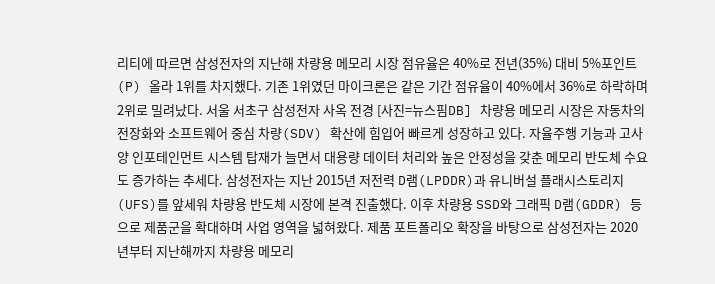리티에 따르면 삼성전자의 지난해 차량용 메모리 시장 점유율은 40%로 전년(35%) 대비 5%포인트(P) 올라 1위를 차지했다. 기존 1위였던 마이크론은 같은 기간 점유율이 40%에서 36%로 하락하며 2위로 밀려났다. 서울 서초구 삼성전자 사옥 전경 [사진=뉴스핌DB] 차량용 메모리 시장은 자동차의 전장화와 소프트웨어 중심 차량(SDV) 확산에 힘입어 빠르게 성장하고 있다. 자율주행 기능과 고사양 인포테인먼트 시스템 탑재가 늘면서 대용량 데이터 처리와 높은 안정성을 갖춘 메모리 반도체 수요도 증가하는 추세다. 삼성전자는 지난 2015년 저전력 D램(LPDDR)과 유니버설 플래시스토리지(UFS)를 앞세워 차량용 반도체 시장에 본격 진출했다. 이후 차량용 SSD와 그래픽 D램(GDDR) 등으로 제품군을 확대하며 사업 영역을 넓혀왔다. 제품 포트폴리오 확장을 바탕으로 삼성전자는 2020년부터 지난해까지 차량용 메모리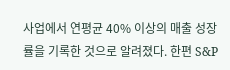사업에서 연평균 40% 이상의 매출 성장률을 기록한 것으로 알려졌다. 한편 S&P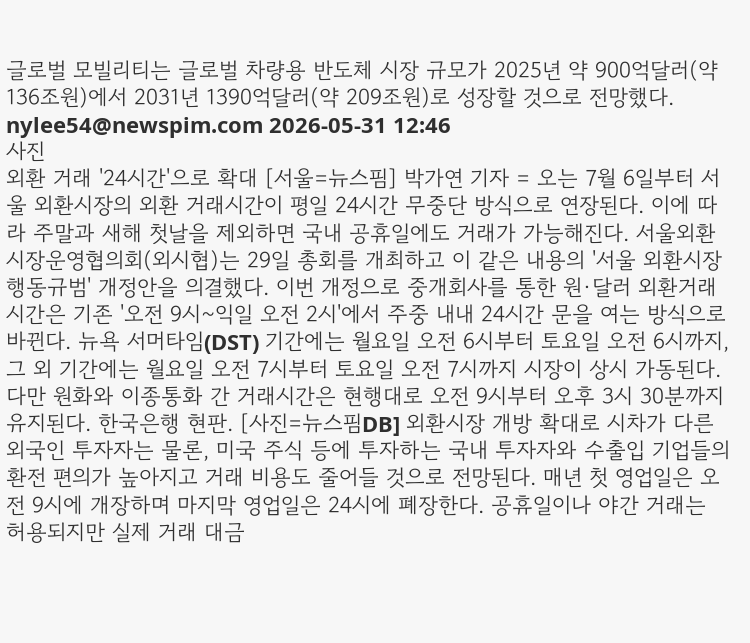글로벌 모빌리티는 글로벌 차량용 반도체 시장 규모가 2025년 약 900억달러(약 136조원)에서 2031년 1390억달러(약 209조원)로 성장할 것으로 전망했다. nylee54@newspim.com 2026-05-31 12:46
사진
외환 거래 '24시간'으로 확대 [서울=뉴스핌] 박가연 기자 = 오는 7월 6일부터 서울 외환시장의 외환 거래시간이 평일 24시간 무중단 방식으로 연장된다. 이에 따라 주말과 새해 첫날을 제외하면 국내 공휴일에도 거래가 가능해진다. 서울외환시장운영협의회(외시협)는 29일 총회를 개최하고 이 같은 내용의 '서울 외환시장 행동규범' 개정안을 의결했다. 이번 개정으로 중개회사를 통한 원·달러 외환거래 시간은 기존 '오전 9시~익일 오전 2시'에서 주중 내내 24시간 문을 여는 방식으로 바뀐다. 뉴욕 서머타임(DST) 기간에는 월요일 오전 6시부터 토요일 오전 6시까지, 그 외 기간에는 월요일 오전 7시부터 토요일 오전 7시까지 시장이 상시 가동된다. 다만 원화와 이종통화 간 거래시간은 현행대로 오전 9시부터 오후 3시 30분까지 유지된다. 한국은행 현판. [사진=뉴스핌DB] 외환시장 개방 확대로 시차가 다른 외국인 투자자는 물론, 미국 주식 등에 투자하는 국내 투자자와 수출입 기업들의 환전 편의가 높아지고 거래 비용도 줄어들 것으로 전망된다. 매년 첫 영업일은 오전 9시에 개장하며 마지막 영업일은 24시에 폐장한다. 공휴일이나 야간 거래는 허용되지만 실제 거래 대금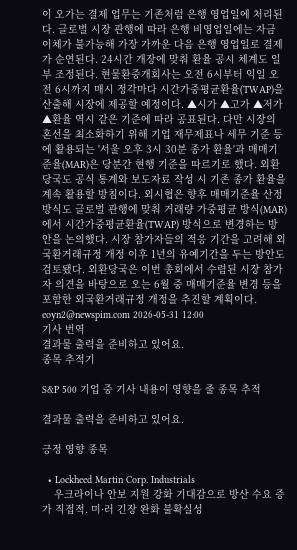이 오가는 결제 업무는 기존처럼 은행 영업일에 처리된다. 글로벌 시장 관행에 따라 은행 비영업일에는 자금 이체가 불가능해 가장 가까운 다음 은행 영업일로 결제가 순연된다. 24시간 개장에 맞춰 환율 공시 체계도 일부 조정된다. 현물환중개회사는 오전 6시부터 익일 오전 6시까지 매시 정각마다 시간가중평균환율(TWAP)을 산출해 시장에 제공할 예정이다. ▲시가 ▲고가 ▲저가 ▲환율 역시 같은 기준에 따라 공표된다. 다만 시장의 혼선을 최소화하기 위해 기업 재무제표나 세무 기준 등에 활용되는 '서울 오후 3시 30분 종가 환율'과 매매기준율(MAR)은 당분간 현행 기준을 따르기로 했다. 외환당국도 공식 통계와 보도자료 작성 시 기존 종가 환율을 계속 활용할 방침이다. 외시협은 향후 매매기준율 산정 방식도 글로벌 관행에 맞춰 거래량 가중평균 방식(MAR)에서 시간가중평균환율(TWAP) 방식으로 변경하는 방안을 논의했다. 시장 참가자들의 적응 기간을 고려해 외국환거래규정 개정 이후 1년의 유예기간을 두는 방안도 검토됐다. 외환당국은 이번 총회에서 수렴된 시장 참가자 의견을 바탕으로 오는 6월 중 매매기준율 변경 등을 포함한 외국환거래규정 개정을 추진할 계획이다. eoyn2@newspim.com 2026-05-31 12:00
기사 번역
결과물 출력을 준비하고 있어요.
종목 추적기

S&P 500 기업 중 기사 내용이 영향을 줄 종목 추적

결과물 출력을 준비하고 있어요.

긍정 영향 종목

  • Lockheed Martin Corp. Industrials
    우크라이나 안보 지원 강화 기대감으로 방산 수요 증가 직접적. 미·러 긴장 완화 불확실성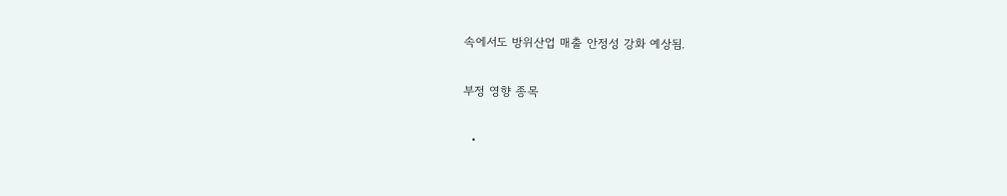속에서도 방위산업 매출 안정성 강화 예상됨.

부정 영향 종목

  •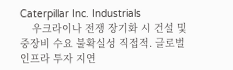Caterpillar Inc. Industrials
    우크라이나 전쟁 장기화 시 건설 및 중장비 수요 불확실성 직접적. 글로벌 인프라 투자 지연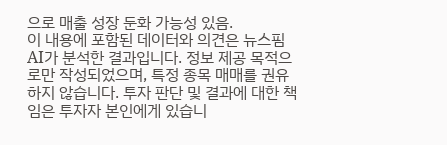으로 매출 성장 둔화 가능성 있음.
이 내용에 포함된 데이터와 의견은 뉴스핌 AI가 분석한 결과입니다. 정보 제공 목적으로만 작성되었으며, 특정 종목 매매를 권유하지 않습니다. 투자 판단 및 결과에 대한 책임은 투자자 본인에게 있습니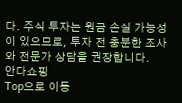다. 주식 투자는 원금 손실 가능성이 있으므로, 투자 전 충분한 조사와 전문가 상담을 권장합니다.
안다쇼핑
Top으로 이동